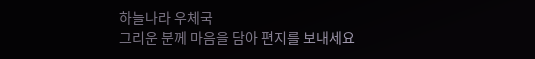하늘나라 우체국
그리운 분께 마음을 담아 편지를 보내세요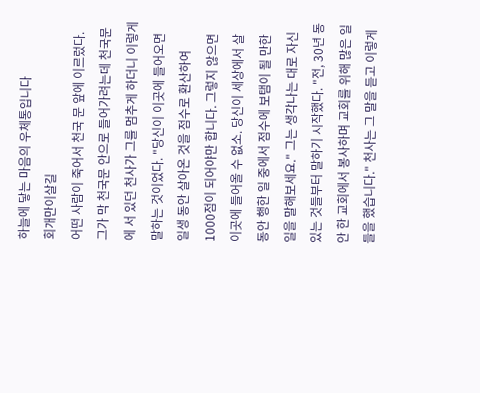하늘에 닿는 마음의 우체통입니다
회개만이살길
어떤 사람이 죽어서 천국 문 앞에 이르렀다. 그가 막 천국문 안으로 들어가려는데 천국문에 서 있던 천사가 그를 멈추게 하더니 이렇게 말하는 것이었다. "당신이 이곳에 들어오면 일생 동안 살아온 것을 점수로 환산하여 1000점이 되어야만 합니다. 그렇지 않으면 이곳에 들어올 수 없소. 당신이 세상에서 살 동안 행한 일 중에서 점수에 보탬이 될 만한 일을 말해보세요." 그는 생각나는 대로 자신 있는 것들부터 말하기 시작했다. "전, 30년 동안 한 교회에서 봉사하며 교회를 위해 많은 일들을 했습니다." 천사는 그 말을 듣고 이렇게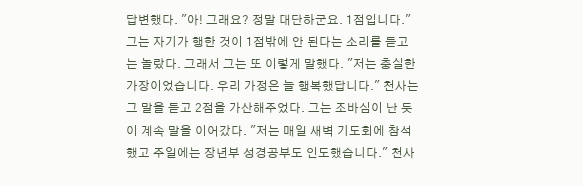답변했다. "아! 그래요? 정말 대단하군요. 1점입니다." 그는 자기가 행한 것이 1점밖에 안 된다는 소리를 듣고는 놀랐다. 그래서 그는 또 이렇게 말했다. "저는 충실한 가장이었습니다. 우리 가정은 늘 행복했답니다." 천사는 그 말을 듣고 2점을 가산해주었다. 그는 조바심이 난 듯이 계속 말을 이어갔다. "저는 매일 새벽 기도회에 참석했고 주일에는 장년부 성경공부도 인도했습니다." 천사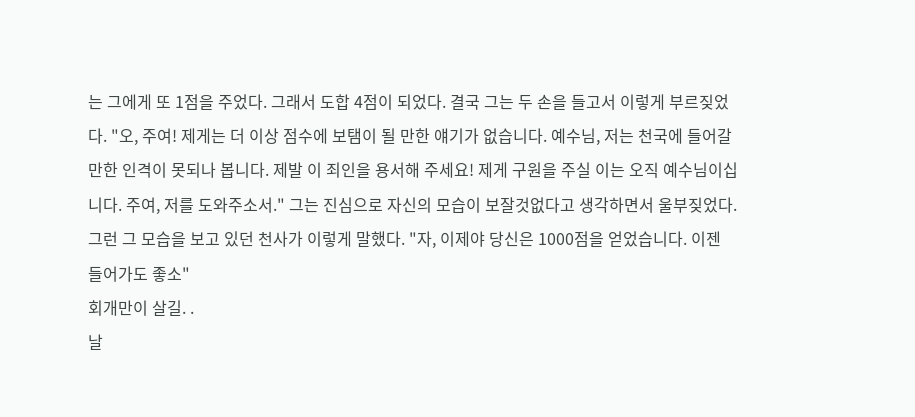는 그에게 또 1점을 주었다. 그래서 도합 4점이 되었다. 결국 그는 두 손을 들고서 이렇게 부르짖었다. "오, 주여! 제게는 더 이상 점수에 보탬이 될 만한 얘기가 없습니다. 예수님, 저는 천국에 들어갈 만한 인격이 못되나 봅니다. 제발 이 죄인을 용서해 주세요! 제게 구원을 주실 이는 오직 예수님이십니다. 주여, 저를 도와주소서." 그는 진심으로 자신의 모습이 보잘것없다고 생각하면서 울부짖었다. 그런 그 모습을 보고 있던 천사가 이렇게 말했다. "자, 이제야 당신은 1000점을 얻었습니다. 이젠 들어가도 좋소"
회개만이 살길. .
날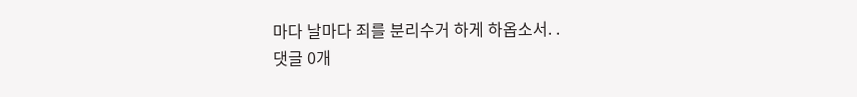마다 날마다 죄를 분리수거 하게 하옵소서. .
댓글 0개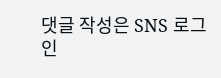댓글 작성은 SNS 로그인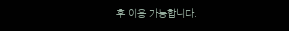후 이용 가능합니다.